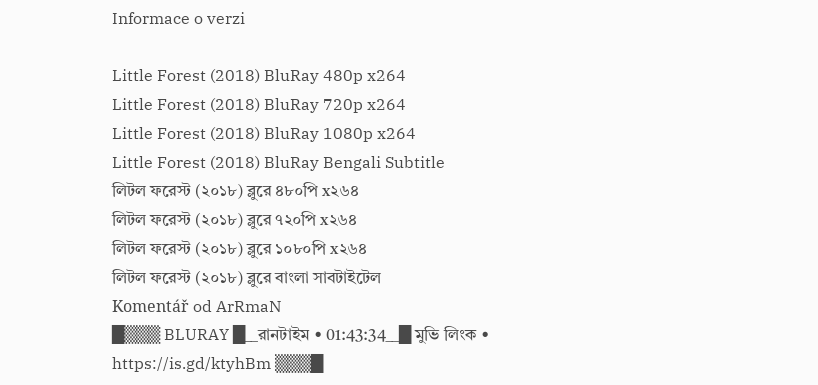Informace o verzi

Little Forest (2018) BluRay 480p x264
Little Forest (2018) BluRay 720p x264
Little Forest (2018) BluRay 1080p x264
Little Forest (2018) BluRay Bengali Subtitle
লিটল ফরেস্ট (২০১৮) ব্লুরে ৪৮০পি x২৬৪
লিটল ফরেস্ট (২০১৮) ব্লুরে ৭২০পি x২৬৪
লিটল ফরেস্ট (২০১৮) ব্লুরে ১০৮০পি x২৬৪
লিটল ফরেস্ট (২০১৮) ব্লুরে বাংলা সাবটাইটেল
Komentář od ArRmaN
█▒▒▒ BLURAY █__রানটাইম • 01:43:34__█ মুভি লিংক • https://is.gd/ktyhBm ▒▒▒█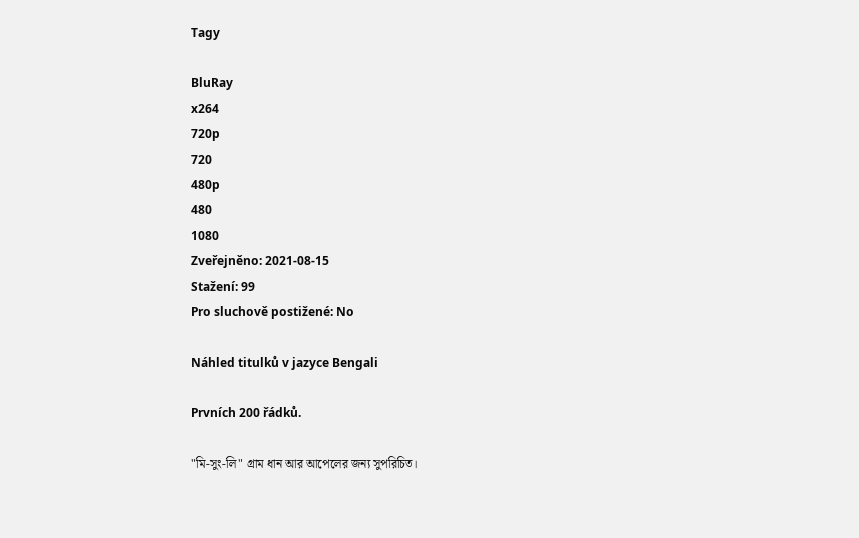Tagy

BluRay
x264
720p
720
480p
480
1080
Zveřejněno: 2021-08-15
Stažení: 99
Pro sluchově postižené: No

Náhled titulků v jazyce Bengali

Prvních 200 řádků.

"মি-সুং-লি" গ্রাম ধান আর আপেলের জন্য সুপরিচিত।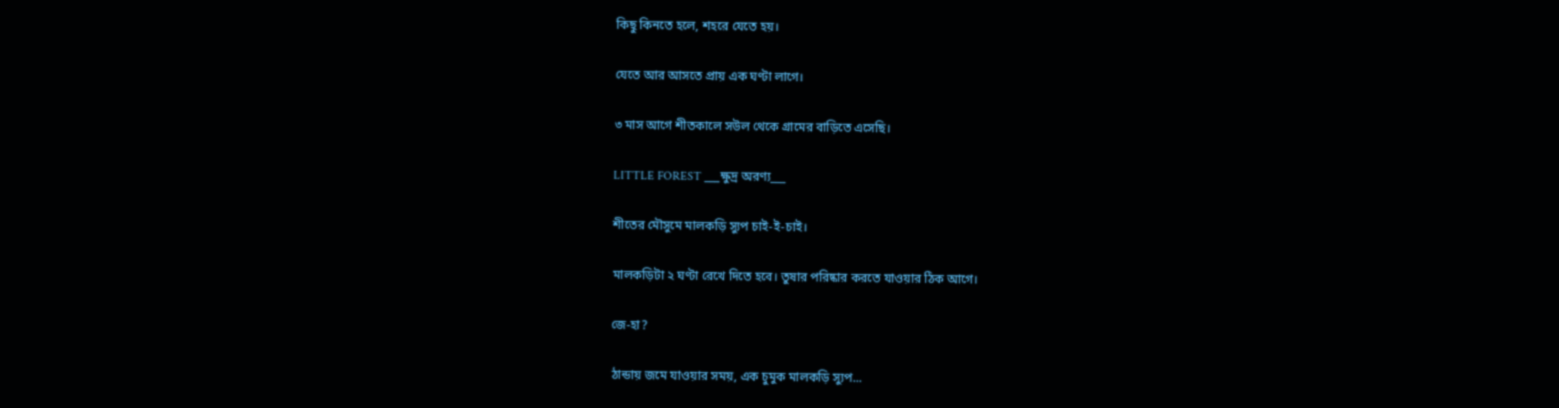কিছু কিনতে হলে, শহরে যেতে হয়।

যেতে আর আসতে প্রায় এক ঘণ্টা লাগে।

৩ মাস আগে শীতকালে সউল থেকে গ্রামের বাড়িতে এসেছি।

LITTLE FOREST ___ক্ষুদ্র অরণ্য___

শীতের মৌসুমে মালকড়ি স্যুপ চাই-ই-চাই।

মালকড়িটা ২ ঘণ্টা রেখে দিতে হবে। তুষার পরিষ্কার করতে যাওয়ার ঠিক আগে।

জে-হা?

ঠান্ডায় জমে যাওয়ার সময়, এক চুমুক মালকড়ি স্যুপ...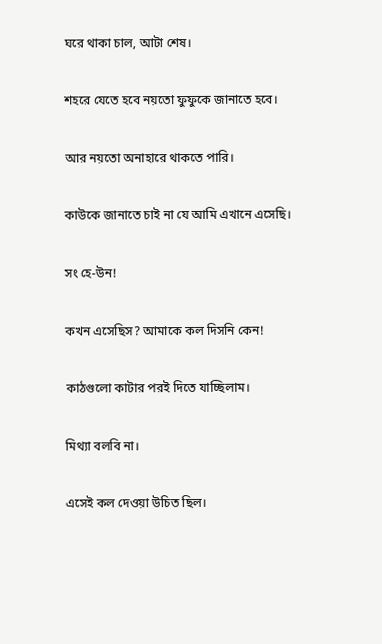ঘরে থাকা চাল, আটা শেষ।

শহরে যেতে হবে নয়তো ফুফুকে জানাতে হবে।

আর নয়তো অনাহারে থাকতে পারি।

কাউকে জানাতে চাই না যে আমি এখানে এসেছি।

সং হে-উন!

কখন এসেছিস? আমাকে কল দিসনি কেন!

কাঠগুলো কাটার পরই দিতে যাচ্ছিলাম।

মিথ্যা বলবি না।

এসেই কল দেওয়া উচিত ছিল।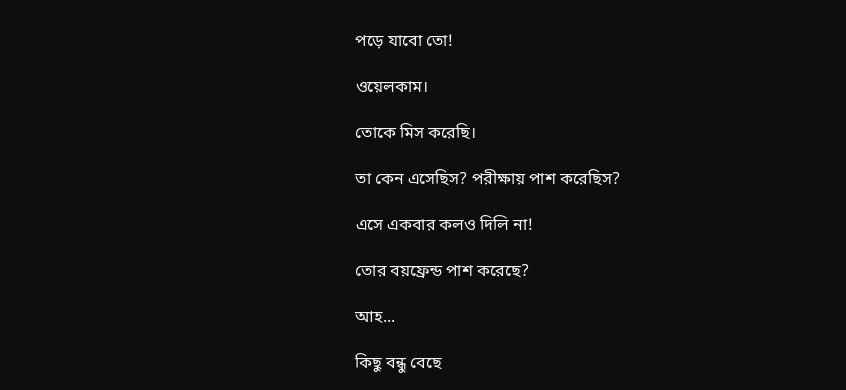পড়ে যাবো তো!

ওয়েলকাম।

তোকে মিস করেছি।

তা কেন এসেছিস? পরীক্ষায় পাশ করেছিস?

এসে একবার কলও দিলি না!

তোর বয়ফ্রেন্ড পাশ করেছে?

আহ...

কিছু বন্ধু বেছে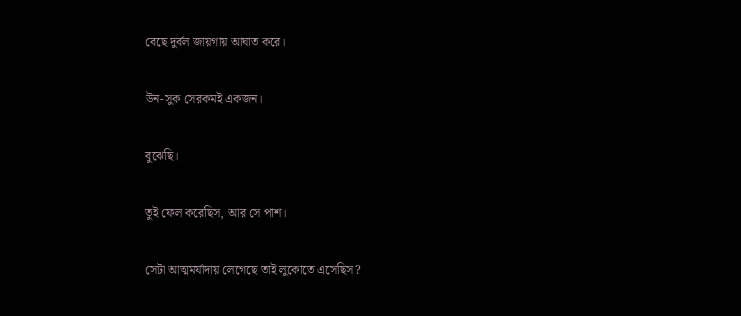বেছে দুর্বল জায়গায় আঘাত করে।

উন-সুক সেরকমই একজন।

বুঝেছি।

তুই ফেল করেছিস, আর সে পাশ।

সেটা আত্মমর্যাদায় লেগেছে তাই লুকোতে এসেছিস?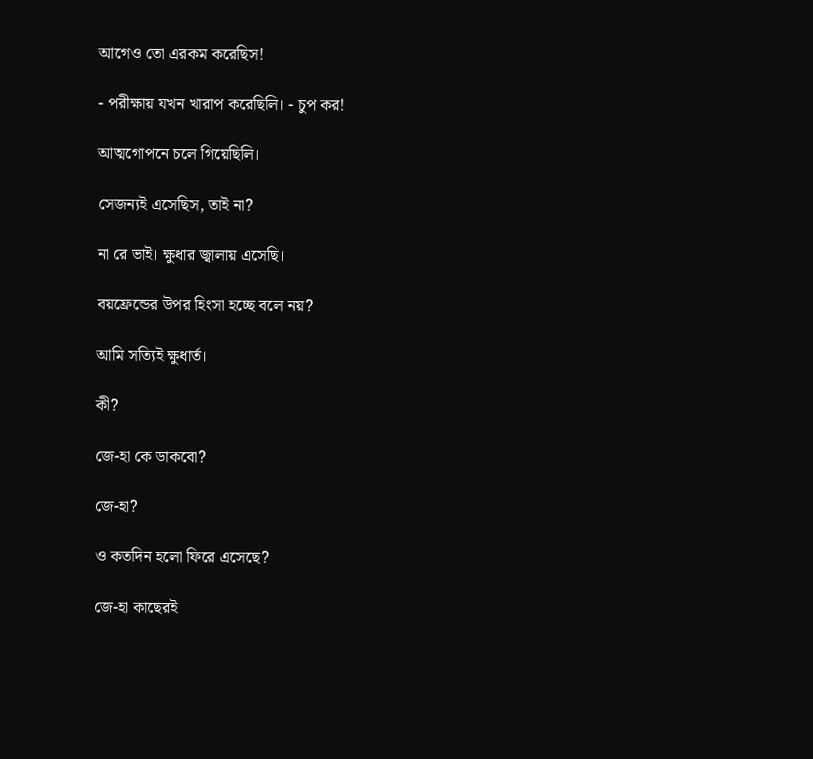আগেও তো এরকম করেছিস!

- পরীক্ষায় যখন খারাপ করেছিলি। - চুপ কর!

আত্মগোপনে চলে গিয়েছিলি।

সেজন্যই এসেছিস, তাই না?

না রে ভাই। ক্ষুধার জ্বালায় এসেছি।

বয়ফ্রেন্ডের উপর হিংসা হচ্ছে বলে নয়?

আমি সত্যিই ক্ষুধার্ত।

কী?

জে-হা কে ডাকবো?

জে-হা?

ও কতদিন হলো ফিরে এসেছে?

জে-হা কাছেরই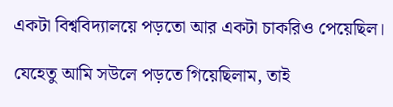একটা বিশ্ববিদ্যালয়ে পড়তো আর একটা চাকরিও পেয়েছিল।

যেহেতু আমি সউলে পড়তে গিয়েছিলাম, তাই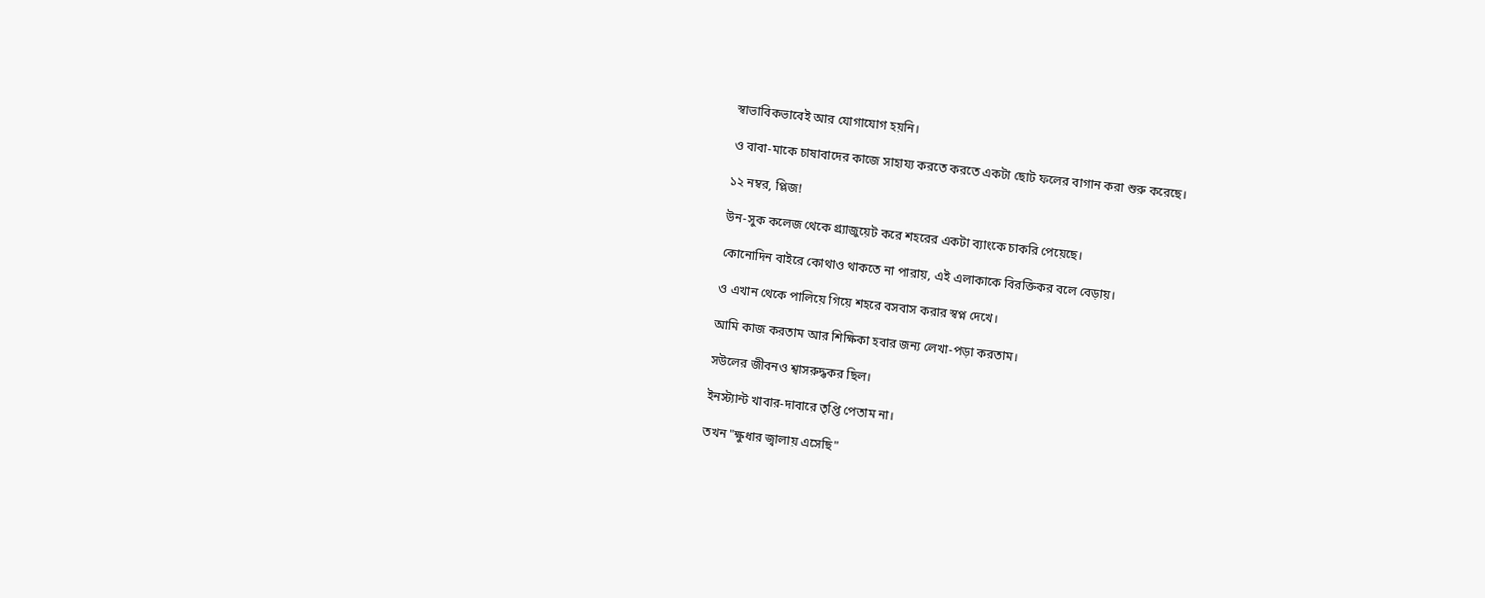স্বাভাবিকভাবেই আর যোগাযোগ হয়নি।

ও বাবা-মাকে চাষাবাদের কাজে সাহায্য করতে করতে একটা ছোট ফলের বাগান করা শুরু করেছে।

১২ নম্বর, প্লিজ!

উন-সুক কলেজ থেকে গ্র‍্যাজুয়েট করে শহরের একটা ব্যাংকে চাকরি পেয়েছে।

কোনোদিন বাইরে কোথাও থাকতে না পারায়, এই এলাকাকে বিরক্তিকর বলে বেড়ায়।

ও এখান থেকে পালিয়ে গিয়ে শহরে বসবাস করার স্বপ্ন দেখে।

আমি কাজ করতাম আর শিক্ষিকা হবার জন্য লেখা-পড়া করতাম।

সউলের জীবনও শ্বাসরুদ্ধকর ছিল।

ইনস্ট্যান্ট খাবার-দাবারে তৃপ্তি পেতাম না।

তখন "ক্ষুধার জ্বালায় এসেছি"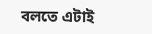বলতে এটাই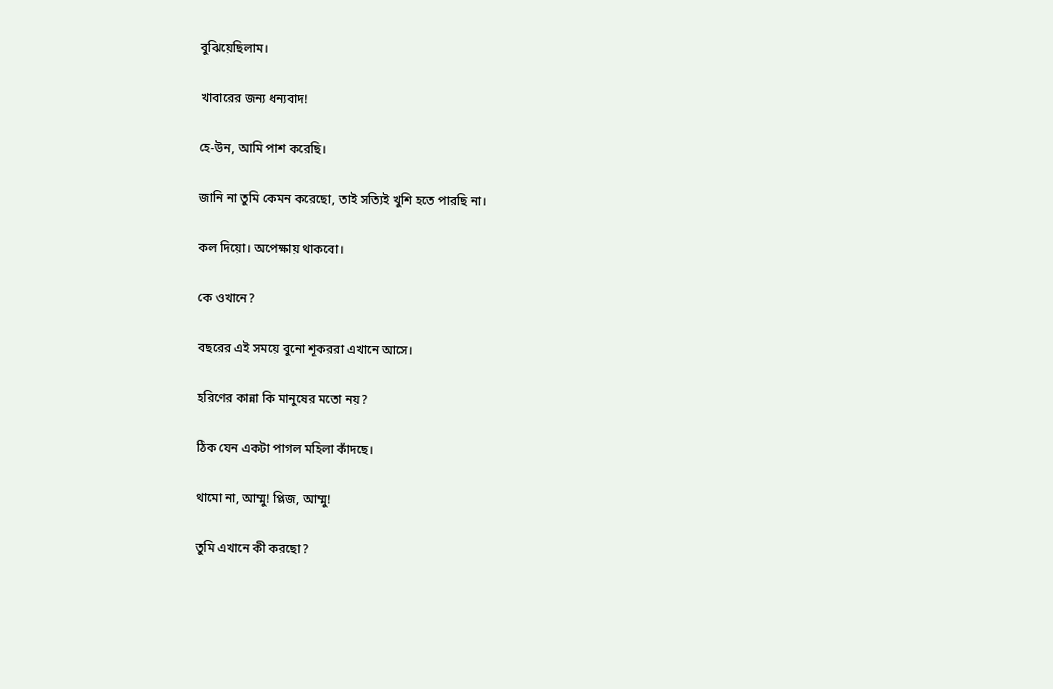বুঝিয়েছিলাম।

খাবারের জন্য ধন্যবাদ!

হে-উন, আমি পাশ করেছি।

জানি না তুমি কেমন করেছো, তাই সত্যিই খুশি হতে পারছি না।

কল দিয়ো। অপেক্ষায় থাকবো।

কে ওখানে?

বছরের এই সময়ে বুনো শূকররা এখানে আসে।

হরিণের কান্না কি মানুষের মতো নয়?

ঠিক যেন একটা পাগল মহিলা কাঁদছে।

থামো না, আম্মু! প্লিজ, আম্মু!

তুমি এখানে কী করছো?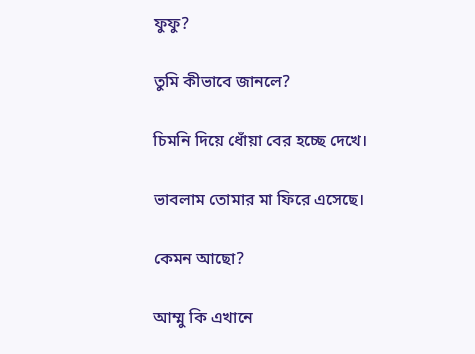ফুফু?

তুমি কীভাবে জানলে?

চিমনি দিয়ে ধোঁয়া বের হচ্ছে দেখে।

ভাবলাম তোমার মা ফিরে এসেছে।

কেমন আছো?

আম্মু কি এখানে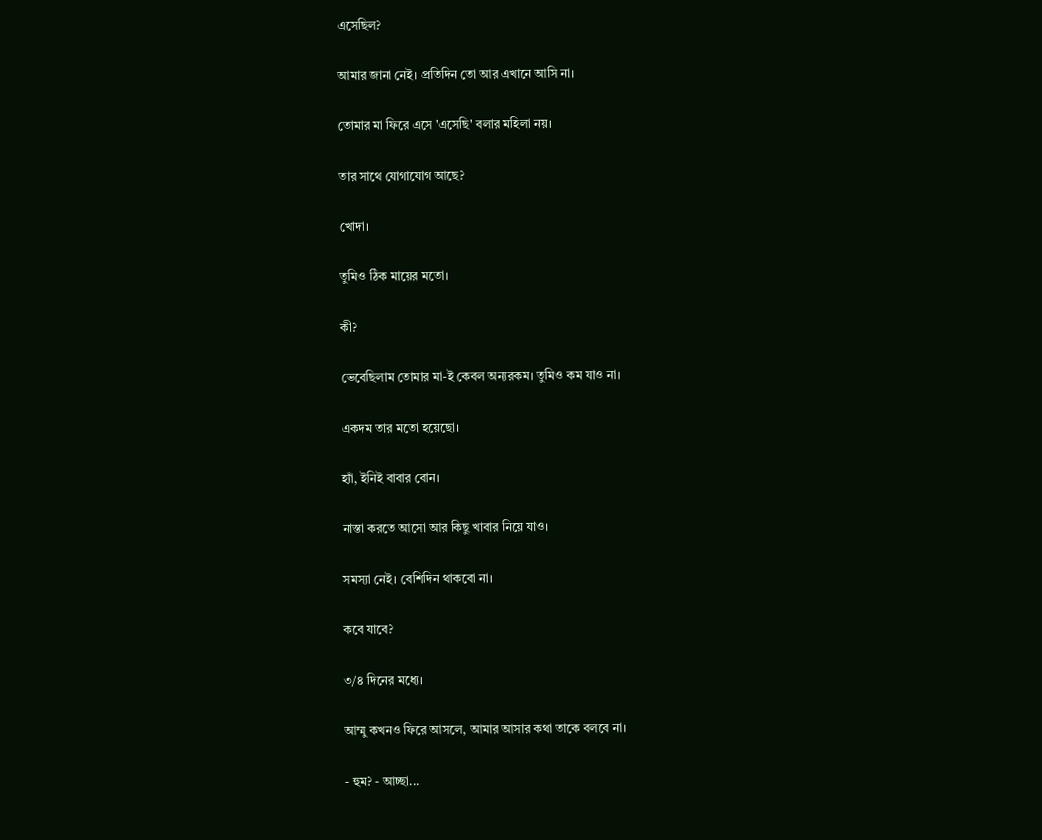এসেছিল?

আমার জানা নেই। প্রতিদিন তো আর এখানে আসি না।

তোমার মা ফিরে এসে 'এসেছি' বলার মহিলা নয়।

তার সাথে যোগাযোগ আছে?

খোদা।

তুমিও ঠিক মায়ের মতো।

কী?

ভেবেছিলাম তোমার মা-ই কেবল অন্যরকম। তুমিও কম যাও না।

একদম তার মতো হয়েছো।

হ্যাঁ, ইনিই বাবার বোন।

নাস্তা করতে আসো আর কিছু খাবার নিয়ে যাও।

সমস্যা নেই। বেশিদিন থাকবো না।

কবে যাবে?

৩/৪ দিনের মধ্যে।

আম্মু কখনও ফিরে আসলে, আমার আসার কথা তাকে বলবে না।

- হুম? - আচ্ছা...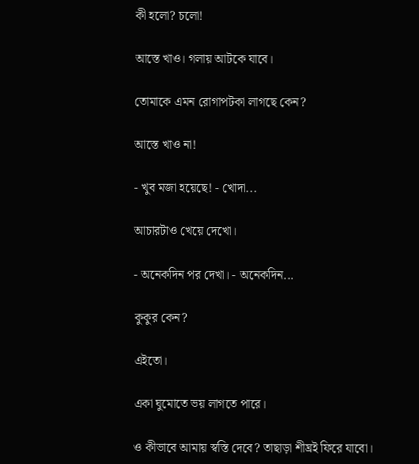কী হলো? চলো!

আস্তে খাও। গলায় আটকে যাবে।

তোমাকে এমন রোগাপটকা লাগছে কেন?

আস্তে খাও না!

- খুব মজা হয়েছে! - খোদা...

আচারটাও খেয়ে দেখো।

- অনেকদিন পর দেখা। - অনেকদিন...

কুকুর কেন?

এইতো।

একা ঘুমোতে ভয় লাগতে পারে।

ও কীভাবে আমায় স্বস্তি দেবে? তাছাড়া শীঘ্রই ফিরে যাবো।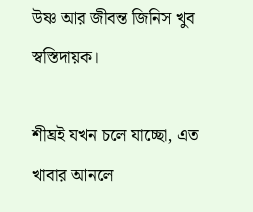উষ্ণ আর জীবন্ত জিনিস খুব স্বস্তিদায়ক।

শীঘ্রই যখন চলে যাচ্ছো, এত খাবার আনলে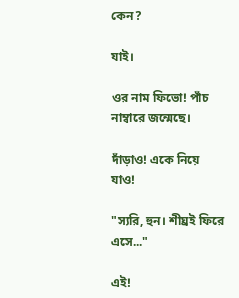কেন?

যাই।

ওর নাম ফিভো! পাঁচ নাম্বারে জন্মেছে।

দাঁড়াও! একে নিয়ে যাও!

"স্যরি, হুন। শীঘ্রই ফিরে এসে..."

এই!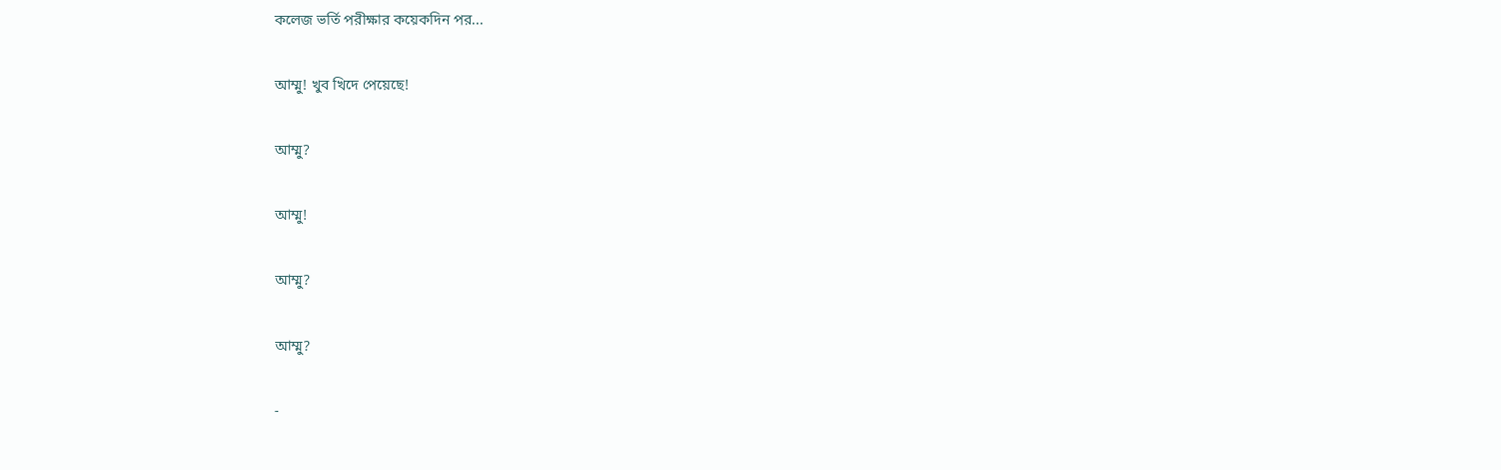কলেজ ভর্তি পরীক্ষার কয়েকদিন পর...

আম্মু! খুব খিদে পেয়েছে!

আম্মু?

আম্মু!

আম্মু?

আম্মু?

-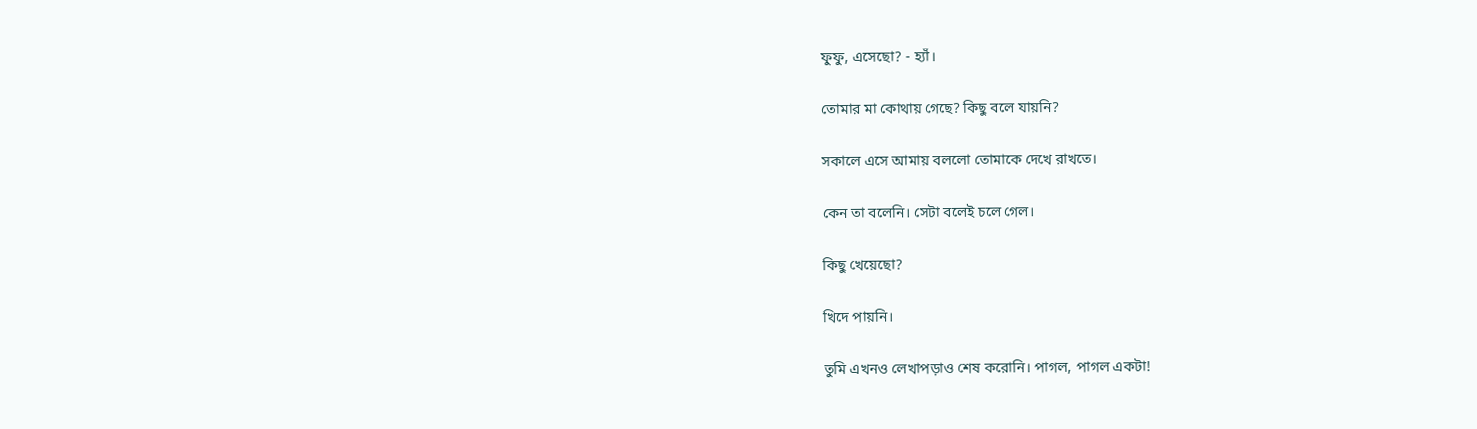ফুফু, এসেছো? - হ্যাঁ।

তোমার মা কোথায় গেছে? কিছু বলে যায়নি?

সকালে এসে আমায় বললো তোমাকে দেখে রাখতে।

কেন তা বলেনি। সেটা বলেই চলে গেল।

কিছু খেয়েছো?

খিদে পায়নি।

তুমি এখনও লেখাপড়াও শেষ করোনি। পাগল, পাগল একটা!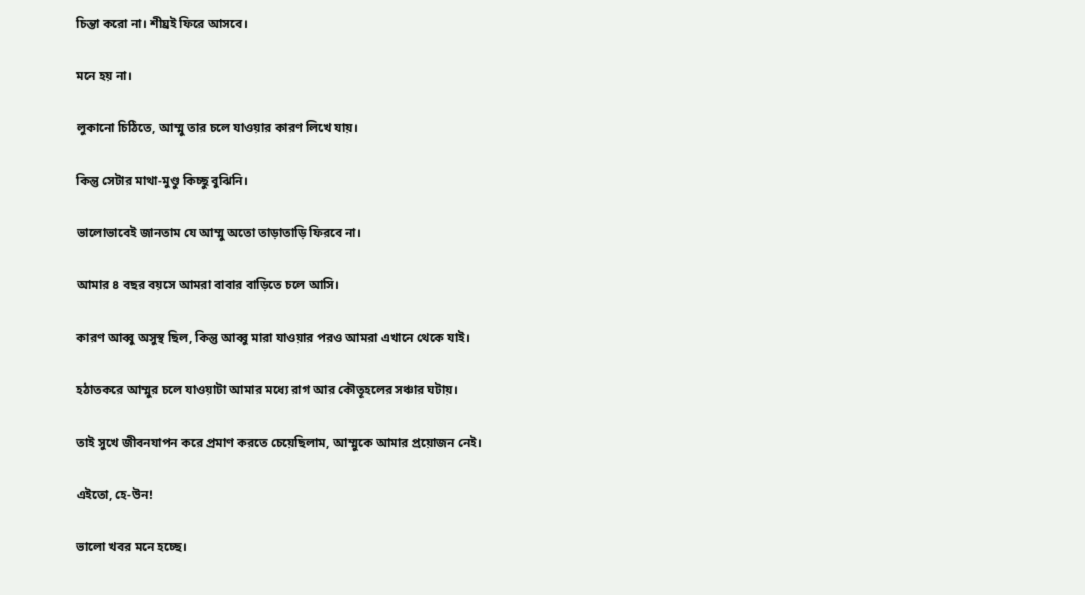চিন্তা করো না। শীঘ্রই ফিরে আসবে।

মনে হয় না।

লুকানো চিঠিতে, আম্মু তার চলে যাওয়ার কারণ লিখে যায়।

কিন্তু সেটার মাথা-মুণ্ডু কিচ্ছু বুঝিনি।

ভালোভাবেই জানতাম যে আম্মু অতো তাড়াতাড়ি ফিরবে না।

আমার ৪ বছর বয়সে আমরা বাবার বাড়িতে চলে আসি।

কারণ আব্বু অসুস্থ ছিল, কিন্তু আব্বু মারা যাওয়ার পরও আমরা এখানে থেকে যাই।

হঠাতকরে আম্মুর চলে যাওয়াটা আমার মধ্যে রাগ আর কৌতূহলের সঞ্চার ঘটায়।

তাই সুখে জীবনযাপন করে প্রমাণ করতে চেয়েছিলাম, আম্মুকে আমার প্রয়োজন নেই।

এইতো, হে-উন!

ভালো খবর মনে হচ্ছে।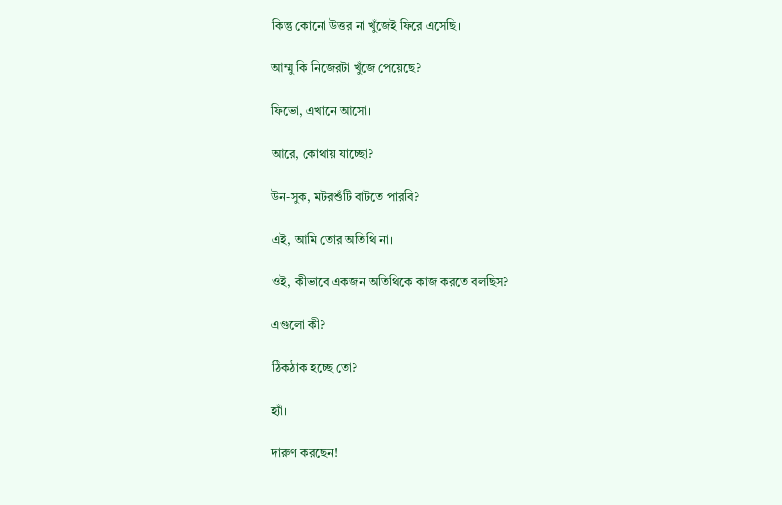কিন্তু কোনো উত্তর না খুঁজেই ফিরে এসেছি।

আম্মু কি নিজেরটা খুঁজে পেয়েছে?

ফিভো, এখানে আসো।

আরে, কোথায় যাচ্ছো?

উন-সুক, মটরশুঁটি বাটতে পারবি?

এই, আমি তোর অতিথি না।

ওই, কীভাবে একজন অতিথিকে কাজ করতে বলছিস?

এগুলো কী?

ঠিকঠাক হচ্ছে তো?

হ্যাঁ।

দারুণ করছেন!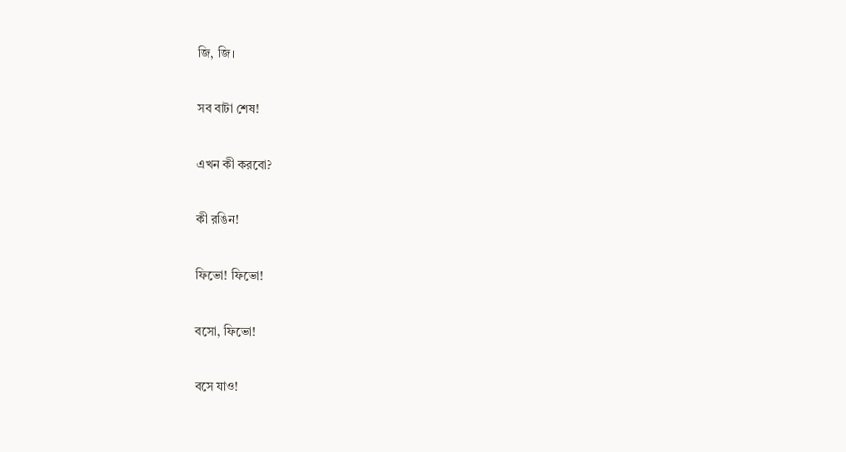জি, জি।

সব বাটা শেষ!

এখন কী করবো?

কী রঙিন!

ফিভো! ফিভো!

বসো, ফিভো!

বসে যাও!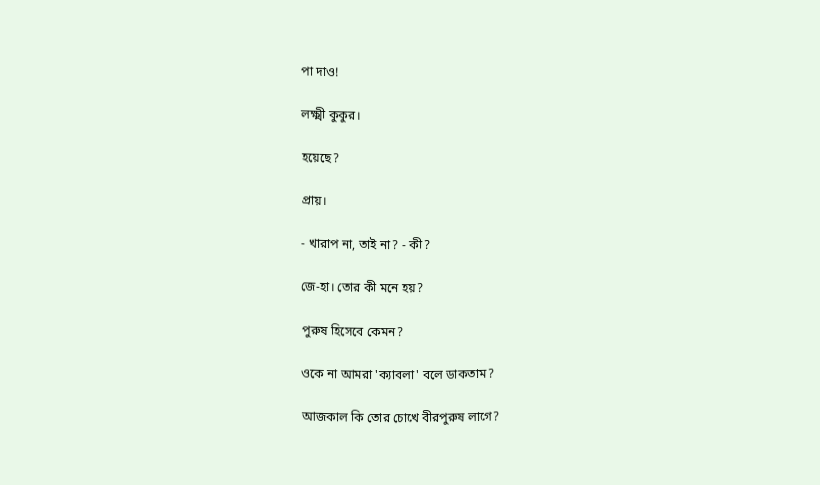পা দাও!

লক্ষ্মী কুকুর।

হয়েছে?

প্রায়।

- খারাপ না, তাই না? - কী?

জে-হা। তোর কী মনে হয়?

পুরুষ হিসেবে কেমন?

ওকে না আমরা 'ক্যাবলা' বলে ডাকতাম?

আজকাল কি তোর চোখে বীরপুরুষ লাগে?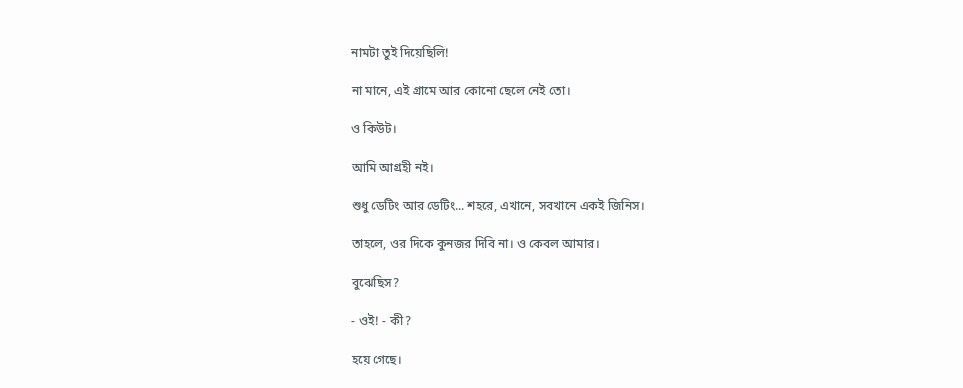নামটা তুই দিয়েছিলি!

না মানে, এই গ্রামে আর কোনো ছেলে নেই তো।

ও কিউট।

আমি আগ্রহী নই।

শুধু ডেটিং আর ডেটিং... শহরে, এখানে, সবখানে একই জিনিস।

তাহলে, ওর দিকে কুনজর দিবি না। ও কেবল আমার।

বুঝেছিস?

- ওই! - কী?

হয়ে গেছে।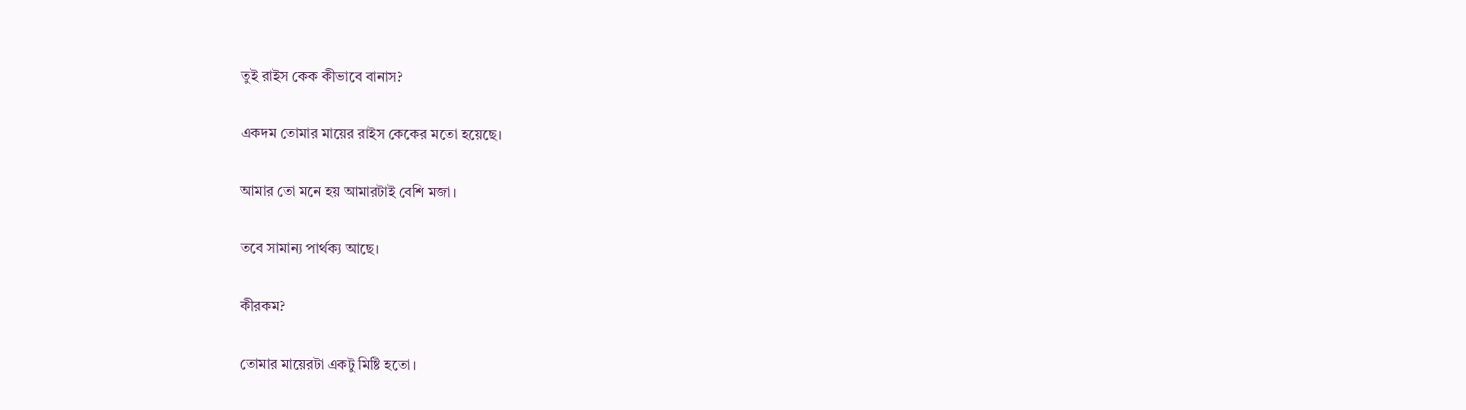তুই রাইস কেক কীভাবে বানাস?

একদম তোমার মায়ের রাইস কেকের মতো হয়েছে।

আমার তো মনে হয় আমারটাই বেশি মজা।

তবে সামান্য পার্থক্য আছে।

কীরকম?

তোমার মায়েরটা একটু মিষ্টি হতো।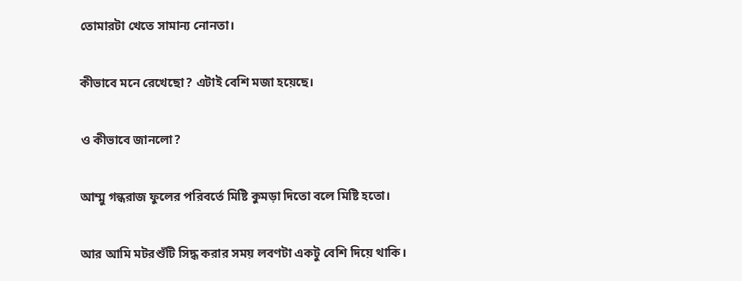তোমারটা খেতে সামান্য নোনতা।

কীভাবে মনে রেখেছো? এটাই বেশি মজা হয়েছে।

ও কীভাবে জানলো?

আম্মু গন্ধরাজ ফুলের পরিবর্তে মিষ্টি কুমড়া দিতো বলে মিষ্টি হতো।

আর আমি মটরশুঁটি সিদ্ধ করার সময় লবণটা একটু বেশি দিয়ে থাকি।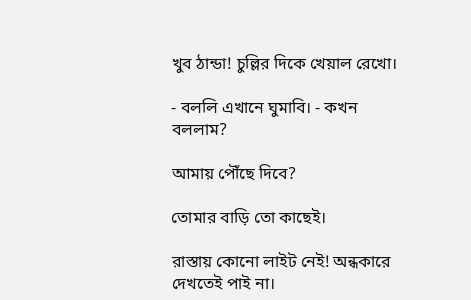খুব ঠান্ডা! চুল্লির দিকে খেয়াল রেখো।

- বললি এখানে ঘুমাবি। - কখন বললাম?

আমায় পৌঁছে দিবে?

তোমার বাড়ি তো কাছেই।

রাস্তায় কোনো লাইট নেই! অন্ধকারে দেখতেই পাই না।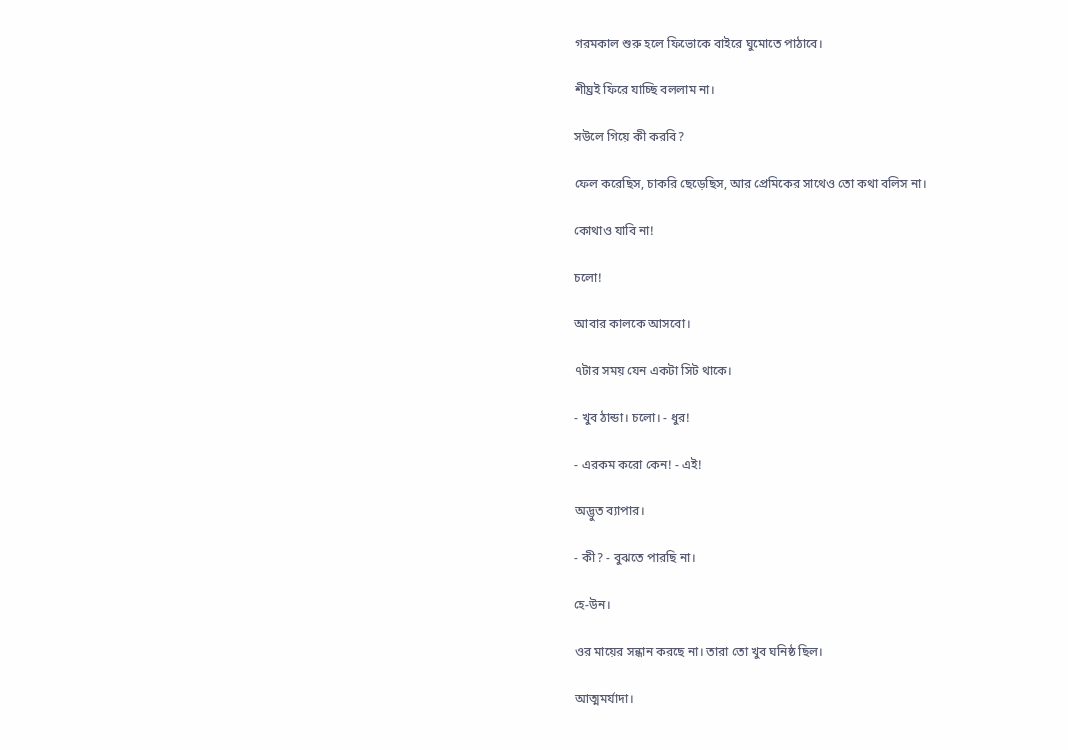গরমকাল শুরু হলে ফিভোকে বাইরে ঘুমোতে পাঠাবে।

শীঘ্রই ফিরে যাচ্ছি বললাম না।

সউলে গিয়ে কী করবি?

ফেল করেছিস, চাকরি ছেড়েছিস, আর প্রেমিকের সাথেও তো কথা বলিস না।

কোথাও যাবি না!

চলো!

আবার কালকে আসবো।

৭টার সময় যেন একটা সিট থাকে।

- খুব ঠান্ডা। চলো। - ধুর!

- এরকম করো কেন! - এই!

অদ্ভুত ব্যাপার।

- কী? - বুঝতে পারছি না।

হে-উন।

ওর মায়ের সন্ধান করছে না। তারা তো খুব ঘনিষ্ঠ ছিল।

আত্মমর্যাদা।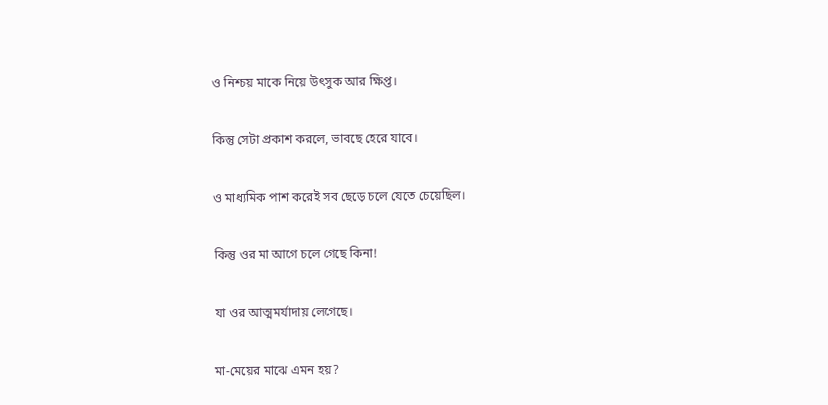ও নিশ্চয় মাকে নিয়ে উৎসুক আর ক্ষিপ্ত।

কিন্তু সেটা প্রকাশ করলে, ভাবছে হেরে যাবে।

ও মাধ্যমিক পাশ করেই সব ছেড়ে চলে যেতে চেয়েছিল।

কিন্তু ওর মা আগে চলে গেছে কিনা!

যা ওর আত্মমর্যাদায় লেগেছে।

মা-মেয়ের মাঝে এমন হয়?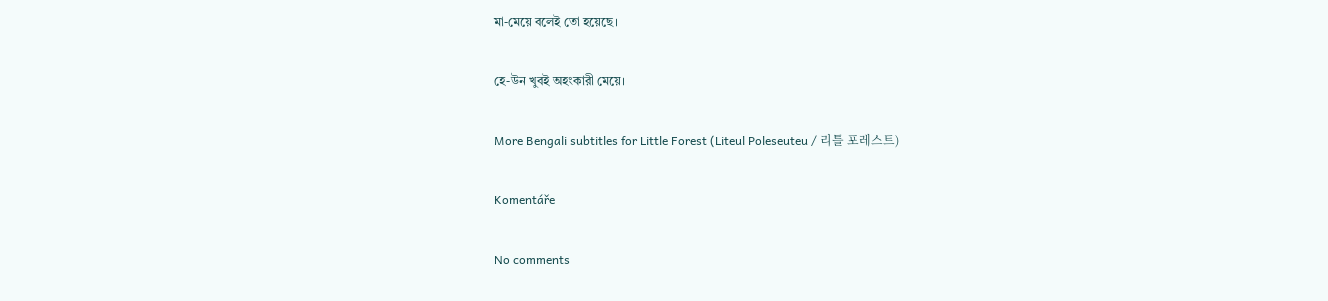মা-মেয়ে বলেই তো হয়েছে।

হে-উন খুবই অহংকারী মেয়ে।

More Bengali subtitles for Little Forest (Liteul Poleseuteu / 리틀 포레스트)

Komentáře

No comments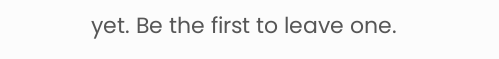yet. Be the first to leave one.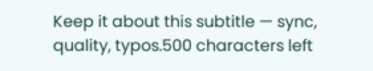Keep it about this subtitle — sync, quality, typos.500 characters left